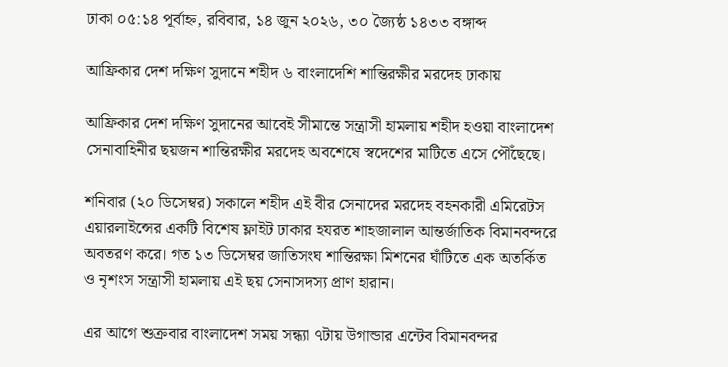ঢাকা ০৫:১৪ পূর্বাহ্ন, রবিবার, ১৪ জুন ২০২৬, ৩০ জ্যৈষ্ঠ ১৪৩৩ বঙ্গাব্দ

আফ্রিকার দেশ দক্ষিণ সুদানে শহীদ ৬ বাংলাদেশি শান্তিরক্ষীর মরদেহ ঢাকায়

আফ্রিকার দেশ দক্ষিণ সুদানের আবেই সীমান্তে সন্ত্রাসী হামলায় শহীদ হওয়া বাংলাদেশ সেনাবাহিনীর ছয়জন শান্তিরক্ষীর মরদেহ অবশেষে স্বদেশের মাটিতে এসে পৌঁছেছে।

শনিবার (২০ ডিসেম্বর) সকালে শহীদ এই বীর সেনাদের মরদেহ বহনকারী এমিরেটস এয়ারলাইন্সের একটি বিশেষ ফ্লাইট ঢাকার হযরত শাহজালাল আন্তর্জাতিক বিমানবন্দরে অবতরণ করে। গত ১৩ ডিসেম্বর জাতিসংঘ শান্তিরক্ষা মিশনের ঘাঁটিতে এক অতর্কিত ও নৃশংস সন্ত্রাসী হামলায় এই ছয় সেনাসদস্য প্রাণ হারান।

এর আগে শুক্রবার বাংলাদেশ সময় সন্ধ্যা ৭টায় উগান্ডার এন্টেব বিমানবন্দর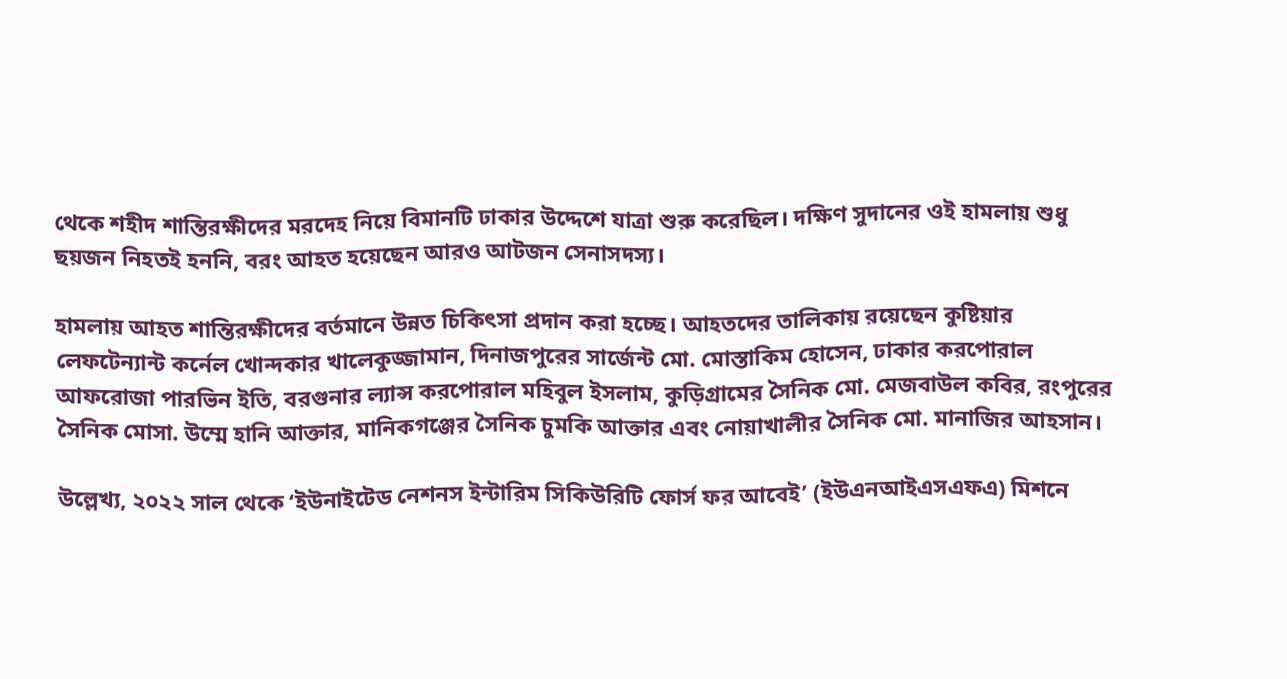থেকে শহীদ শান্তিরক্ষীদের মরদেহ নিয়ে বিমানটি ঢাকার উদ্দেশে যাত্রা শুরু করেছিল। দক্ষিণ সুদানের ওই হামলায় শুধু ছয়জন নিহতই হননি, বরং আহত হয়েছেন আরও আটজন সেনাসদস্য।

হামলায় আহত শান্তিরক্ষীদের বর্তমানে উন্নত চিকিৎসা প্রদান করা হচ্ছে। আহতদের তালিকায় রয়েছেন কুষ্টিয়ার লেফটেন্যান্ট কর্নেল খোন্দকার খালেকুজ্জামান, দিনাজপুরের সার্জেন্ট মো. মোস্তাকিম হোসেন, ঢাকার করপোরাল আফরোজা পারভিন ইতি, বরগুনার ল্যান্স করপোরাল মহিবুল ইসলাম, কুড়িগ্রামের সৈনিক মো. মেজবাউল কবির, রংপুরের সৈনিক মোসা. উম্মে হানি আক্তার, মানিকগঞ্জের সৈনিক চুমকি আক্তার এবং নোয়াখালীর সৈনিক মো. মানাজির আহসান।

উল্লেখ্য, ২০২২ সাল থেকে ‘ইউনাইটেড নেশনস ইন্টারিম সিকিউরিটি ফোর্স ফর আবেই’ (ইউএনআইএসএফএ) মিশনে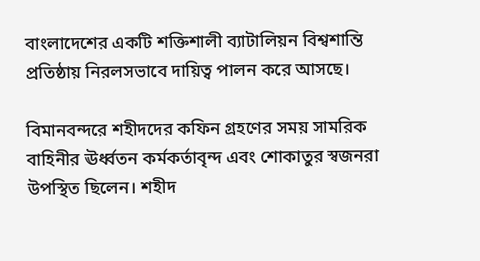বাংলাদেশের একটি শক্তিশালী ব্যাটালিয়ন বিশ্বশান্তি প্রতিষ্ঠায় নিরলসভাবে দায়িত্ব পালন করে আসছে।

বিমানবন্দরে শহীদদের কফিন গ্রহণের সময় সামরিক বাহিনীর ঊর্ধ্বতন কর্মকর্তাবৃন্দ এবং শোকাতুর স্বজনরা উপস্থিত ছিলেন। শহীদ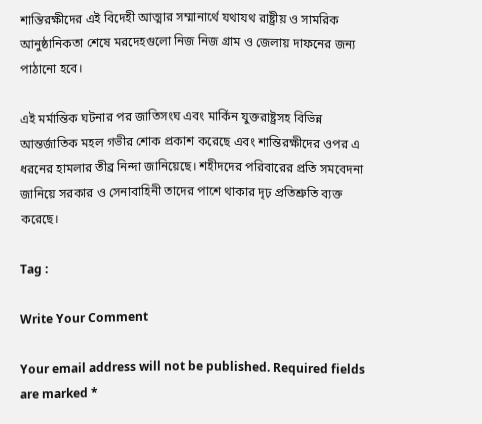শান্তিরক্ষীদের এই বিদেহী আত্মার সম্মানার্থে যথাযথ রাষ্ট্রীয় ও সামরিক আনুষ্ঠানিকতা শেষে মরদেহগুলো নিজ নিজ গ্রাম ও জেলায় দাফনের জন্য পাঠানো হবে।

এই মর্মান্তিক ঘটনার পর জাতিসংঘ এবং মার্কিন যুক্তরাষ্ট্রসহ বিভিন্ন আন্তর্জাতিক মহল গভীর শোক প্রকাশ করেছে এবং শান্তিরক্ষীদের ওপর এ ধরনের হামলার তীব্র নিন্দা জানিয়েছে। শহীদদের পরিবারের প্রতি সমবেদনা জানিয়ে সরকার ও সেনাবাহিনী তাদের পাশে থাকার দৃঢ় প্রতিশ্রুতি ব্যক্ত করেছে।

Tag :

Write Your Comment

Your email address will not be published. Required fields are marked *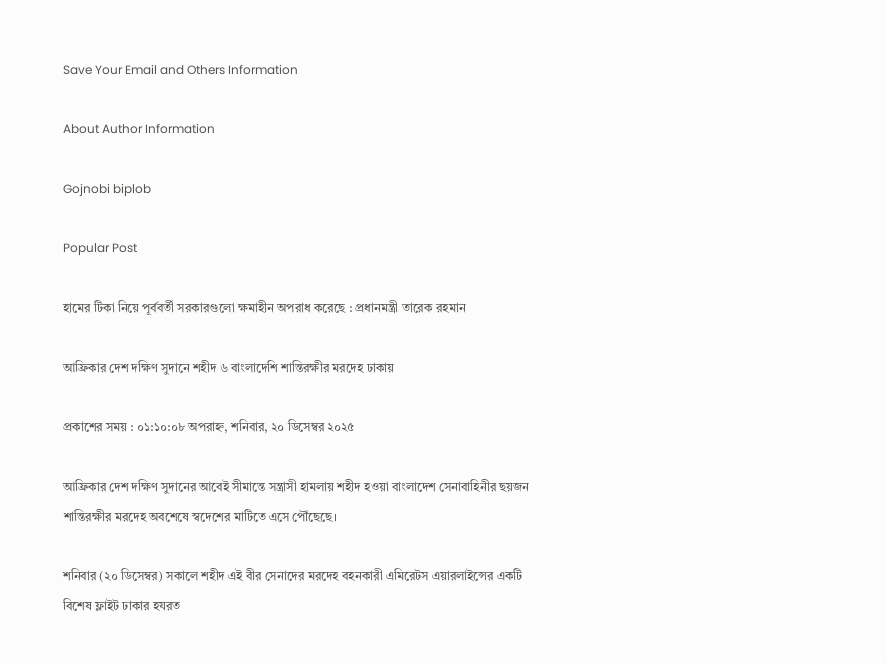Save Your Email and Others Information

About Author Information

Gojnobi biplob

Popular Post

হামের টিকা নিয়ে পূর্ববর্তী সরকারগুলো ক্ষমাহীন অপরাধ করেছে : প্রধানমন্ত্রী তারেক রহমান

আফ্রিকার দেশ দক্ষিণ সুদানে শহীদ ৬ বাংলাদেশি শান্তিরক্ষীর মরদেহ ঢাকায়

প্রকাশের সময় : ০১:১০:০৮ অপরাহ্ন, শনিবার, ২০ ডিসেম্বর ২০২৫

আফ্রিকার দেশ দক্ষিণ সুদানের আবেই সীমান্তে সন্ত্রাসী হামলায় শহীদ হওয়া বাংলাদেশ সেনাবাহিনীর ছয়জন শান্তিরক্ষীর মরদেহ অবশেষে স্বদেশের মাটিতে এসে পৌঁছেছে।

শনিবার (২০ ডিসেম্বর) সকালে শহীদ এই বীর সেনাদের মরদেহ বহনকারী এমিরেটস এয়ারলাইন্সের একটি বিশেষ ফ্লাইট ঢাকার হযরত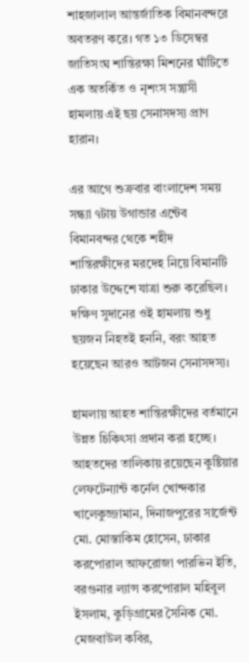শাহজালাল আন্তর্জাতিক বিমানবন্দরে অবতরণ করে। গত ১৩ ডিসেম্বর জাতিসংঘ শান্তিরক্ষা মিশনের ঘাঁটিতে এক অতর্কিত ও নৃশংস সন্ত্রাসী হামলায় এই ছয় সেনাসদস্য প্রাণ হারান।

এর আগে শুক্রবার বাংলাদেশ সময় সন্ধ্যা ৭টায় উগান্ডার এন্টেব বিমানবন্দর থেকে শহীদ শান্তিরক্ষীদের মরদেহ নিয়ে বিমানটি ঢাকার উদ্দেশে যাত্রা শুরু করেছিল। দক্ষিণ সুদানের ওই হামলায় শুধু ছয়জন নিহতই হননি, বরং আহত হয়েছেন আরও আটজন সেনাসদস্য।

হামলায় আহত শান্তিরক্ষীদের বর্তমানে উন্নত চিকিৎসা প্রদান করা হচ্ছে। আহতদের তালিকায় রয়েছেন কুষ্টিয়ার লেফটেন্যান্ট কর্নেল খোন্দকার খালেকুজ্জামান, দিনাজপুরের সার্জেন্ট মো. মোস্তাকিম হোসেন, ঢাকার করপোরাল আফরোজা পারভিন ইতি, বরগুনার ল্যান্স করপোরাল মহিবুল ইসলাম, কুড়িগ্রামের সৈনিক মো. মেজবাউল কবির,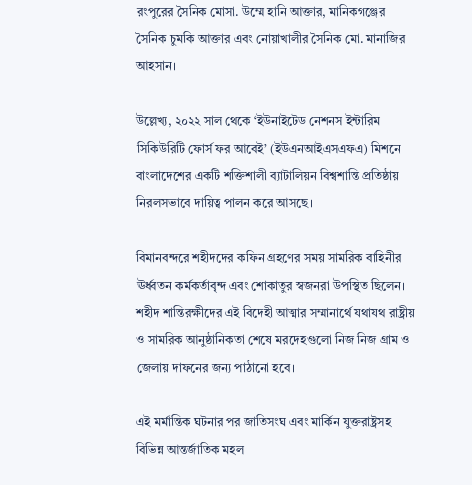রংপুরের সৈনিক মোসা. উম্মে হানি আক্তার, মানিকগঞ্জের সৈনিক চুমকি আক্তার এবং নোয়াখালীর সৈনিক মো. মানাজির আহসান।

উল্লেখ্য, ২০২২ সাল থেকে ‘ইউনাইটেড নেশনস ইন্টারিম সিকিউরিটি ফোর্স ফর আবেই’ (ইউএনআইএসএফএ) মিশনে বাংলাদেশের একটি শক্তিশালী ব্যাটালিয়ন বিশ্বশান্তি প্রতিষ্ঠায় নিরলসভাবে দায়িত্ব পালন করে আসছে।

বিমানবন্দরে শহীদদের কফিন গ্রহণের সময় সামরিক বাহিনীর ঊর্ধ্বতন কর্মকর্তাবৃন্দ এবং শোকাতুর স্বজনরা উপস্থিত ছিলেন। শহীদ শান্তিরক্ষীদের এই বিদেহী আত্মার সম্মানার্থে যথাযথ রাষ্ট্রীয় ও সামরিক আনুষ্ঠানিকতা শেষে মরদেহগুলো নিজ নিজ গ্রাম ও জেলায় দাফনের জন্য পাঠানো হবে।

এই মর্মান্তিক ঘটনার পর জাতিসংঘ এবং মার্কিন যুক্তরাষ্ট্রসহ বিভিন্ন আন্তর্জাতিক মহল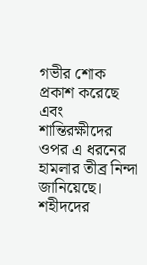গভীর শোক প্রকাশ করেছে এবং শান্তিরক্ষীদের ওপর এ ধরনের হামলার তীব্র নিন্দা জানিয়েছে। শহীদদের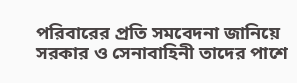পরিবারের প্রতি সমবেদনা জানিয়ে সরকার ও সেনাবাহিনী তাদের পাশে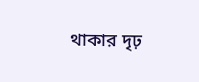থাকার দৃঢ়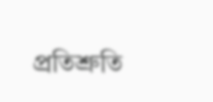প্রতিশ্রুতি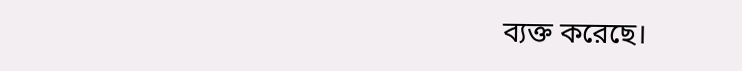ব্যক্ত করেছে।